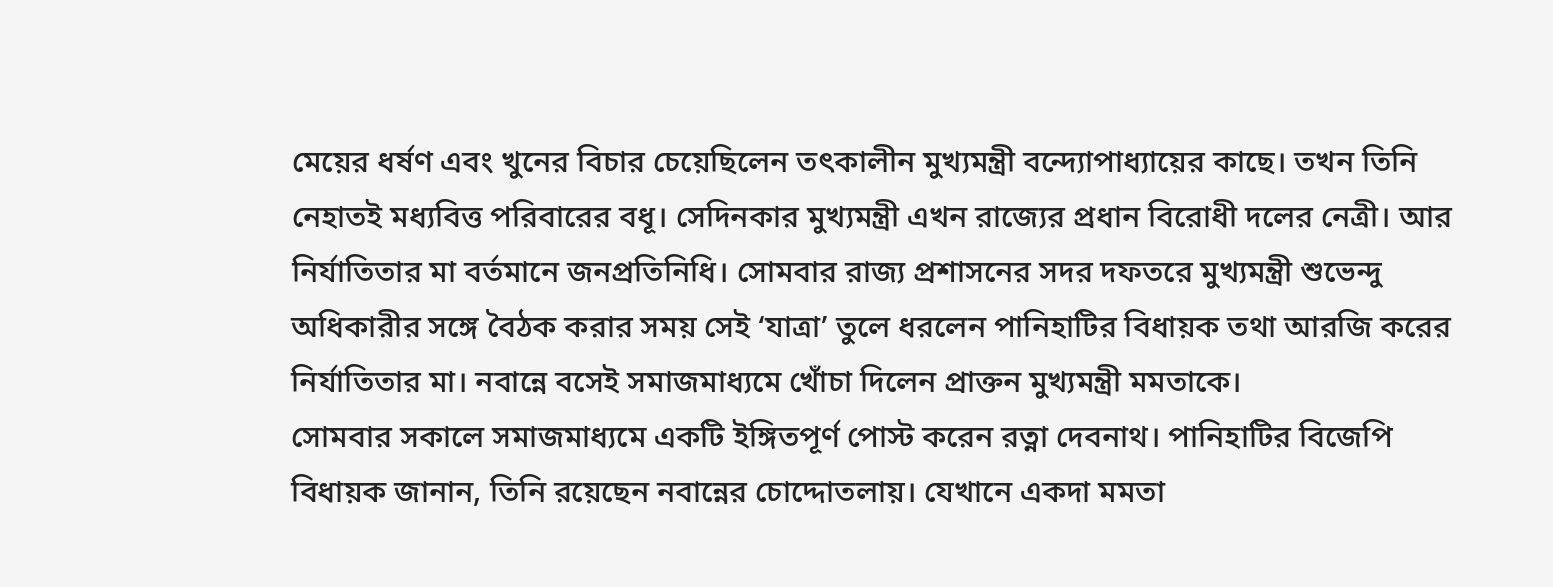মেয়ের ধর্ষণ এবং খুনের বিচার চেয়েছিলেন তৎকালীন মুখ্যমন্ত্রী বন্দ্যোপাধ্যায়ের কাছে। তখন তিনি নেহাতই মধ্যবিত্ত পরিবারের বধূ। সেদিনকার মুখ্যমন্ত্রী এখন রাজ্যের প্রধান বিরোধী দলের নেত্রী। আর নির্যাতিতার মা বর্তমানে জনপ্রতিনিধি। সোমবার রাজ্য প্রশাসনের সদর দফতরে মুখ্যমন্ত্রী শুভেন্দু অধিকারীর সঙ্গে বৈঠক করার সময় সেই ‘যাত্রা’ তুলে ধরলেন পানিহাটির বিধায়ক তথা আরজি করের নির্যাতিতার মা। নবান্নে বসেই সমাজমাধ্যমে খোঁচা দিলেন প্রাক্তন মুখ্যমন্ত্রী মমতাকে।
সোমবার সকালে সমাজমাধ্যমে একটি ইঙ্গিতপূর্ণ পোস্ট করেন রত্না দেবনাথ। পানিহাটির বিজেপি বিধায়ক জানান, তিনি রয়েছেন নবান্নের চোদ্দোতলায়। যেখানে একদা মমতা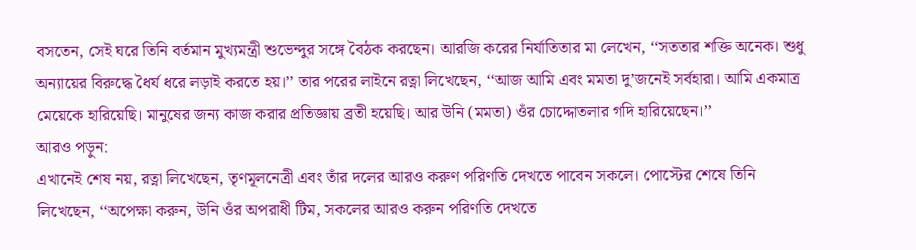বসতেন, সেই ঘরে তিনি বর্তমান মুখ্যমন্ত্রী শুভেন্দুর সঙ্গে বৈঠক করছেন। আরজি করের নির্যাতিতার মা লেখেন, ‘‘সততার শক্তি অনেক। শুধু অন্যায়ের বিরুদ্ধে ধৈর্য ধরে লড়াই করতে হয়।’’ তার পরের লাইনে রত্না লিখেছেন, ‘‘আজ আমি এবং মমতা দু’জনেই সর্বহারা। আমি একমাত্র মেয়েকে হারিয়েছি। মানুষের জন্য কাজ করার প্রতিজ্ঞায় ব্রতী হয়েছি। আর উনি (মমতা) ওঁর চোদ্দোতলার গদি হারিয়েছেন।’’
আরও পড়ুন:
এখানেই শেষ নয়, রত্না লিখেছেন, তৃণমূলনেত্রী এবং তাঁর দলের আরও করুণ পরিণতি দেখতে পাবেন সকলে। পোস্টের শেষে তিনি লিখেছেন, ‘‘অপেক্ষা করুন, উনি ওঁর অপরাধী টিম, সকলের আরও করুন পরিণতি দেখতে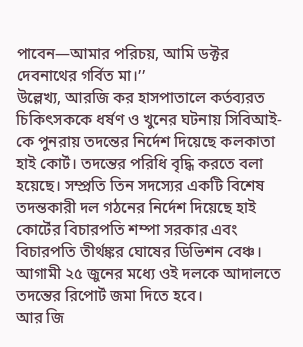পাবেন—আমার পরিচয়, আমি ডক্টর দেবনাথের গর্বিত মা।’’
উল্লেখ্য, আরজি কর হাসপাতালে কর্তব্যরত চিকিৎসককে ধর্ষণ ও খুনের ঘটনায় সিবিআই-কে পুনরায় তদন্তের নির্দেশ দিয়েছে কলকাতা হাই কোর্ট। তদন্তের পরিধি বৃদ্ধি করতে বলা হয়েছে। সম্প্রতি তিন সদস্যের একটি বিশেষ তদন্তকারী দল গঠনের নির্দেশ দিয়েছে হাই কোর্টের বিচারপতি শম্পা সরকার এবং বিচারপতি তীর্থঙ্কর ঘোষের ডিভিশন বেঞ্চ। আগামী ২৫ জুনের মধ্যে ওই দলকে আদালতে তদন্তের রিপোর্ট জমা দিতে হবে।
আর জি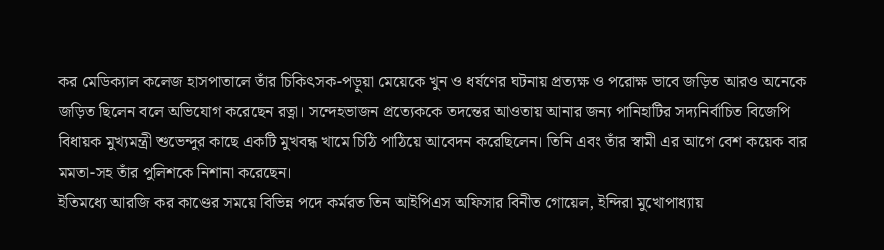কর মেডিক্যাল কলেজ হাসপাতালে তাঁর চিকিৎসক-পড়ুয়া মেয়েকে খুন ও ধর্ষণের ঘটনায় প্রত্যক্ষ ও পরোক্ষ ভাবে জড়িত আরও অনেকে জড়িত ছিলেন বলে অভিযোগ করেছেন রত্না। সন্দেহভাজন প্রত্যেককে তদন্তের আওতায় আনার জন্য পানিহাটির সদ্যনির্বাচিত বিজেপি বিধায়ক মুখ্যমন্ত্রী শুভেন্দুর কাছে একটি মুখবন্ধ খামে চিঠি পাঠিয়ে আবেদন করেছিলেন। তিনি এবং তাঁর স্বামী এর আগে বেশ কয়েক বার মমতা-সহ তাঁর পুলিশকে নিশানা করেছেন।
ইতিমধ্যে আরজি কর কাণ্ডের সময়ে বিভিন্ন পদে কর্মরত তিন আইপিএস অফিসার বিনীত গোয়েল, ইন্দিরা মুখোপাধ্যায়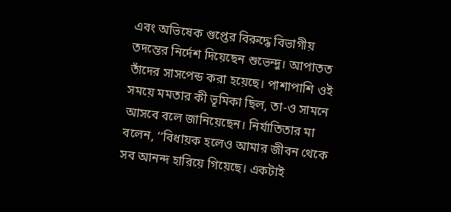এবং অভিষেক গুপ্তের বিরুদ্ধে বিভাগীয় তদন্তের নির্দেশ দিয়েছেন শুভেন্দু। আপাতত তাঁদের সাসপেন্ড করা হয়েছে। পাশাপাশি ওই সময়ে মমতার কী ভূমিকা ছিল, তা-ও সামনে আসবে বলে জানিয়েছেন। নির্যাতিতার মা বলেন, ‘‘বিধায়ক হলেও আমার জীবন থেকে সব আনন্দ হারিয়ে গিয়েছে। একটাই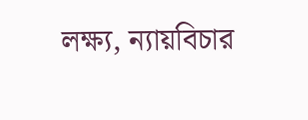লক্ষ্য, ন্যায়বিচার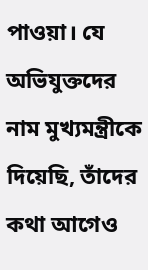পাওয়া। যে অভিযুক্তদের নাম মুখ্যমন্ত্রীকে দিয়েছি, তাঁদের কথা আগেও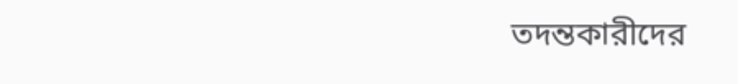তদন্তকারীদের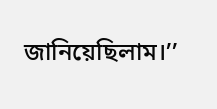জানিয়েছিলাম।’’